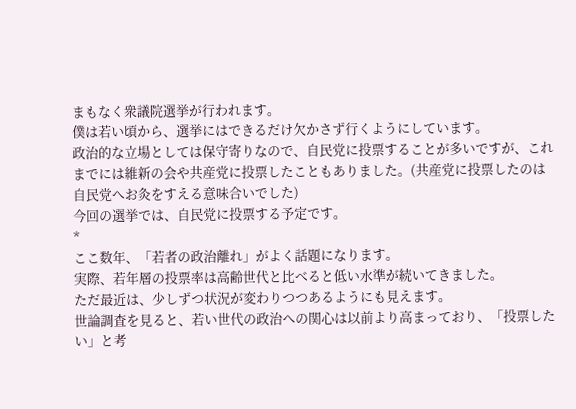まもなく衆議院選挙が行われます。
僕は若い頃から、選挙にはできるだけ欠かさず行くようにしています。
政治的な立場としては保守寄りなので、自民党に投票することが多いですが、これまでには維新の会や共産党に投票したこともありました。(共産党に投票したのは自民党へお灸をすえる意味合いでした)
今回の選挙では、自民党に投票する予定です。
*
ここ数年、「若者の政治離れ」がよく話題になります。
実際、若年層の投票率は高齢世代と比べると低い水準が続いてきました。
ただ最近は、少しずつ状況が変わりつつあるようにも見えます。
世論調査を見ると、若い世代の政治への関心は以前より高まっており、「投票したい」と考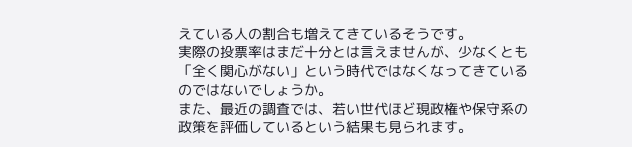えている人の割合も増えてきているそうです。
実際の投票率はまだ十分とは言えませんが、少なくとも「全く関心がない」という時代ではなくなってきているのではないでしょうか。
また、最近の調査では、若い世代ほど現政権や保守系の政策を評価しているという結果も見られます。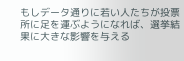もしデータ通りに若い人たちが投票所に足を運ぶようになれば、選挙結果に大きな影響を与える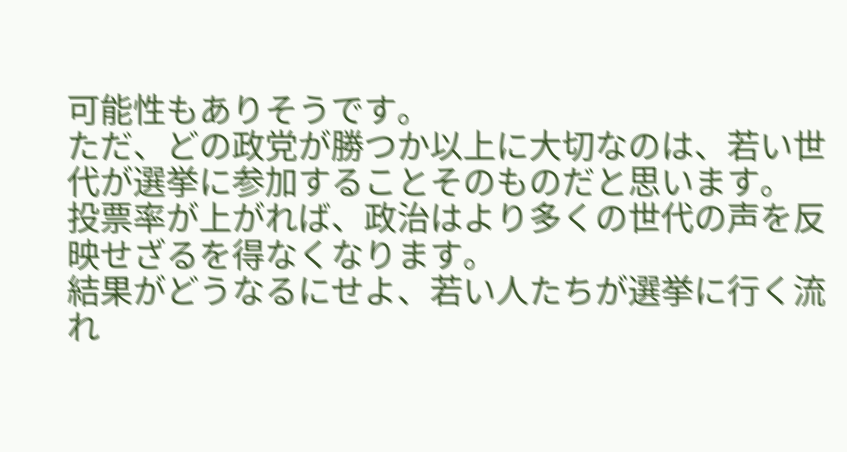可能性もありそうです。
ただ、どの政党が勝つか以上に大切なのは、若い世代が選挙に参加することそのものだと思います。
投票率が上がれば、政治はより多くの世代の声を反映せざるを得なくなります。
結果がどうなるにせよ、若い人たちが選挙に行く流れ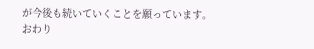が今後も続いていくことを願っています。
おわり